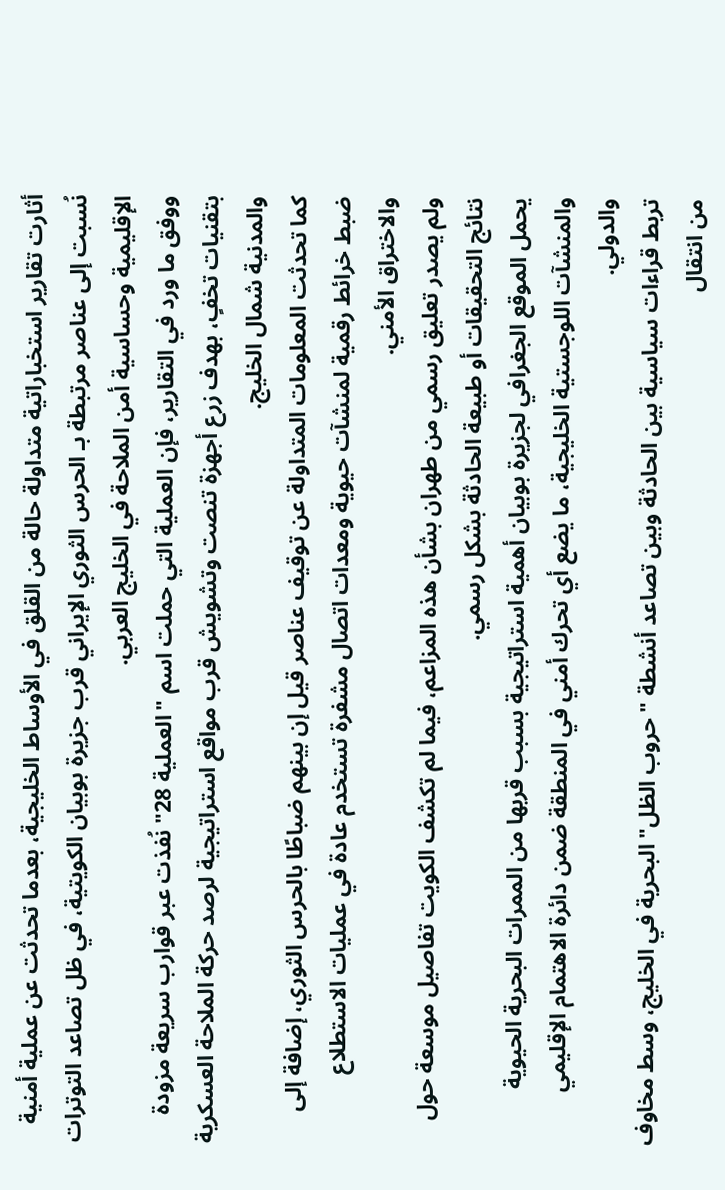أثارت تقارير استخباراتية متداولة حالة من القلق في الأوساط الخليجية، بعدما تحدثت عن عملية أمنية نُسبت إلى عناصر مرتبطة بـ الحرس الثوري الإيراني قرب جزيرة بوبيان الكويتية، في ظل تصاعد التوترات الإقليمية وحساسية أمن الملاحة في الخليج العربي.
ووفق ما ورد في التقارير، فإن العملية التي حملت اسم "العملية 28" نُفذت عبر قوارب سريعة مزودة بتقنيات تخفٍ، بهدف زرع أجهزة تنصت وتشويش قرب مواقع استراتيجية لرصد حركة الملاحة العسكرية والمدنية شمال الخليج.
كما تحدثت المعلومات المتداولة عن توقيف عناصر قيل إن بينهم ضباطًا بالحرس الثوري، إضافة إلى ضبط خرائط رقمية لمنشآت حيوية ومعدات اتصال مشفرة تستخدم عادة في عمليات الاستطلاع والاختراق الأمني.
ولم يصدر تعليق رسمي من طهران بشأن هذه المزاعم، فيما لم تكشف الكويت تفاصيل موسعة حول نتائج التحقيقات أو طبيعة الحادثة بشكل رسمي.
يحمل الموقع الجغرافي لجزيرة بوبيان أهمية استراتيجية بسبب قربها من الممرات البحرية الحيوية والمنشآت اللوجستية الخليجية، ما يضع أي تحرك أمني في المنطقة ضمن دائرة الاهتمام الإقليمي والدولي.
تربط قراءات سياسية بين الحادثة وبين تصاعد أنشطة "حروب الظل" البحرية في الخليج، وسط مخاوف من انتقال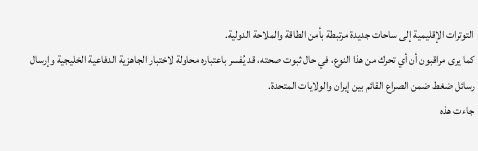التوترات الإقليمية إلى ساحات جديدة مرتبطة بأمن الطاقة والملاحة الدولية.
كما يرى مراقبون أن أي تحرك من هذا النوع، في حال ثبوت صحته، قد يُفسر باعتباره محاولة لاختبار الجاهزية الدفاعية الخليجية وإرسال رسائل ضغط ضمن الصراع القائم بين إيران والولايات المتحدة.
جاءت هذه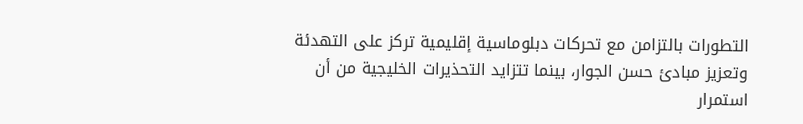التطورات بالتزامن مع تحركات دبلوماسية إقليمية تركز على التهدئة وتعزيز مبادئ حسن الجوار، بينما تتزايد التحذيرات الخليجية من أن استمرار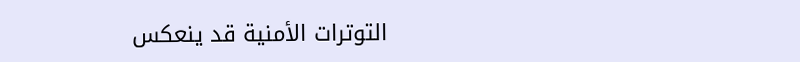التوترات الأمنية قد ينعكس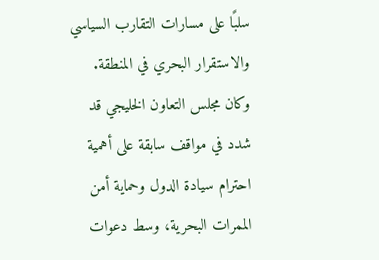سلبًا على مسارات التقارب السياسي والاستقرار البحري في المنطقة.
وكان مجلس التعاون الخليجي قد شدد في مواقف سابقة على أهمية احترام سيادة الدول وحماية أمن الممرات البحرية، وسط دعوات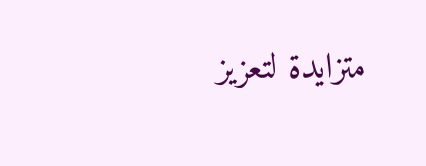متزايدة لتعزيز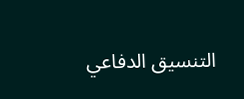التنسيق الدفاعي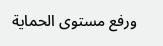ورفع مستوى الحماية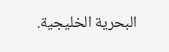البحرية الخليجية.